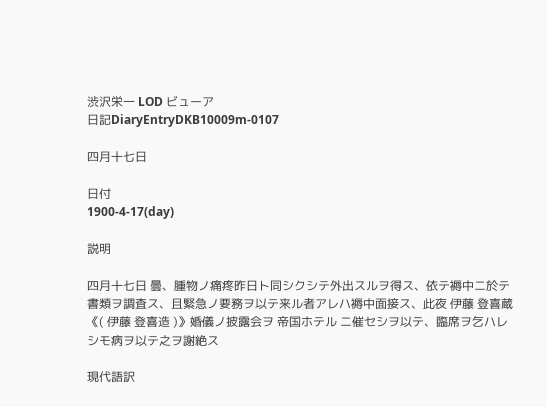渋沢栄一 LOD ビューア
日記DiaryEntryDKB10009m-0107

四月十七日

日付
1900-4-17(day)

説明

四月十七日 曇、腫物ノ痛疼昨日ト同シクシテ外出スルヲ得ス、依テ褥中ニ於テ書類ヲ調査ス、且緊急ノ要務ヲ以テ来ル者アレハ褥中面接ス、此夜 伊藤 登喜蔵 《( 伊藤 登喜造 )》婚儀ノ披露会ヲ 帝国ホテル ニ催セシヲ以テ、臨席ヲ乞ハレシモ病ヲ以テ之ヲ謝絶ス

現代語訳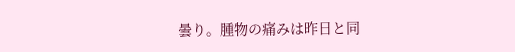曇り。腫物の痛みは昨日と同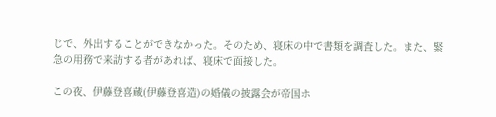じで、外出することができなかった。そのため、寝床の中で書類を調査した。また、緊急の用務で来訪する者があれば、寝床で面接した。

この夜、伊藤登喜蔵(伊藤登喜造)の婚儀の披露会が帝国ホ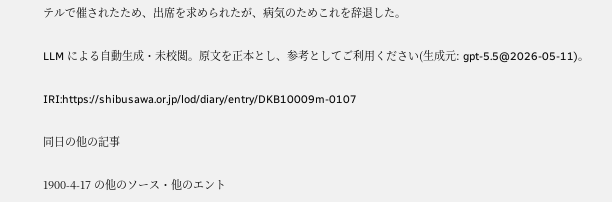テルで催されたため、出席を求められたが、病気のためこれを辞退した。

LLM による自動生成・未校閲。原文を正本とし、参考としてご利用ください(生成元: gpt-5.5@2026-05-11)。

IRI:https://shibusawa.or.jp/lod/diary/entry/DKB10009m-0107

同日の他の記事

1900-4-17 の他のソース・他のエント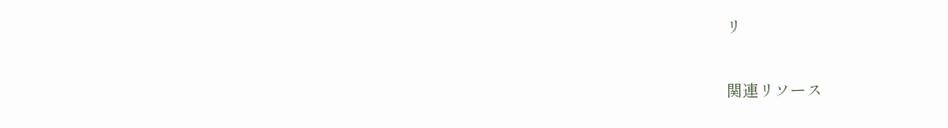リ

関連リソース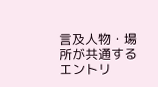言及人物・場所が共通するエントリ